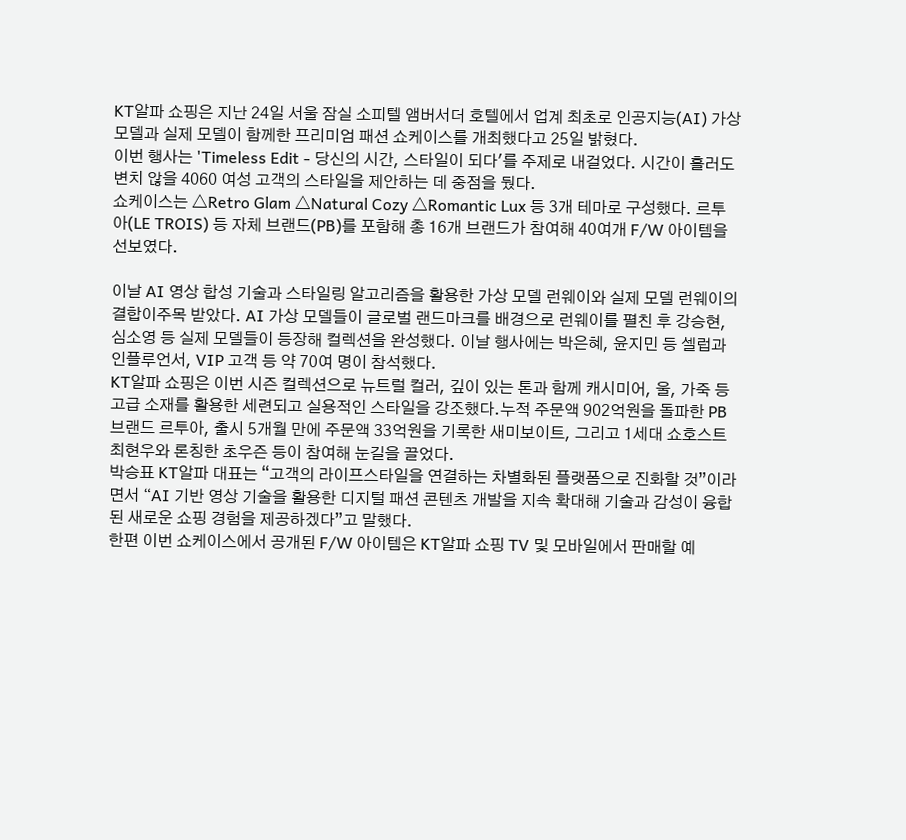KT알파 쇼핑은 지난 24일 서울 잠실 소피텔 앰버서더 호텔에서 업계 최초로 인공지능(AI) 가상모델과 실제 모델이 함께한 프리미엄 패션 쇼케이스를 개최했다고 25일 밝혔다.
이번 행사는 'Timeless Edit - 당신의 시간, 스타일이 되다'를 주제로 내걸었다. 시간이 흘러도 변치 않을 4060 여성 고객의 스타일을 제안하는 데 중점을 뒀다.
쇼케이스는 △Retro Glam △Natural Cozy △Romantic Lux 등 3개 테마로 구성했다. 르투아(LE TROIS) 등 자체 브랜드(PB)를 포함해 총 16개 브랜드가 참여해 40여개 F/W 아이템을 선보였다.

이날 AI 영상 합성 기술과 스타일링 알고리즘을 활용한 가상 모델 런웨이와 실제 모델 런웨이의 결합이주목 받았다. AI 가상 모델들이 글로벌 랜드마크를 배경으로 런웨이를 펼친 후 강승현, 심소영 등 실제 모델들이 등장해 컬렉션을 완성했다. 이날 행사에는 박은혜, 윤지민 등 셀럽과 인플루언서, VIP 고객 등 약 70여 명이 참석했다.
KT알파 쇼핑은 이번 시즌 컬렉션으로 뉴트럴 컬러, 깊이 있는 톤과 함께 캐시미어, 울, 가죽 등 고급 소재를 활용한 세련되고 실용적인 스타일을 강조했다.누적 주문액 902억원을 돌파한 PB 브랜드 르투아, 출시 5개월 만에 주문액 33억원을 기록한 새미보이트, 그리고 1세대 쇼호스트 최현우와 론칭한 초우즌 등이 참여해 눈길을 끌었다.
박승표 KT알파 대표는 “고객의 라이프스타일을 연결하는 차별화된 플랫폼으로 진화할 것”이라면서 “AI 기반 영상 기술을 활용한 디지털 패션 콘텐츠 개발을 지속 확대해 기술과 감성이 융합된 새로운 쇼핑 경험을 제공하겠다”고 말했다.
한편 이번 쇼케이스에서 공개된 F/W 아이템은 KT알파 쇼핑 TV 및 모바일에서 판매할 예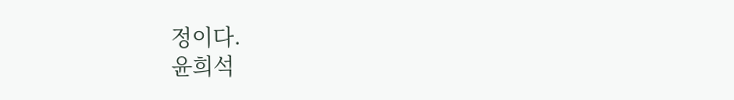정이다.
윤희석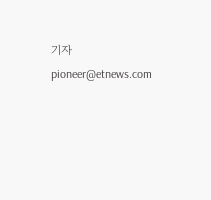기자 pioneer@etnews.com